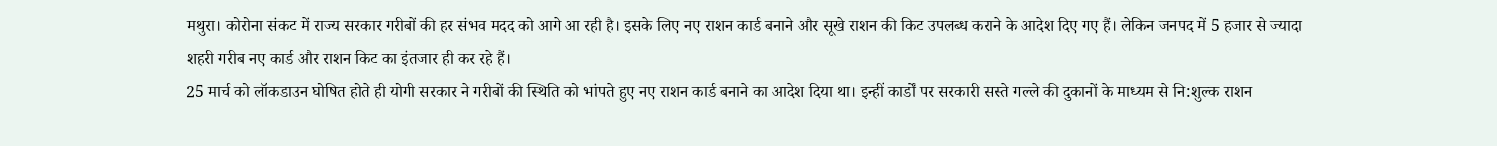मथुरा। कोरोना संकट में राज्य सरकार गरीबों की हर संभव मदद को आगे आ रही है। इसके लिए नए राशन कार्ड बनाने और सूखे राशन की किट उपलब्ध कराने के आदेश दिए गए हैं। लेकिन जनपद में 5 हजार से ज्यादा शहरी गरीब नए कार्ड और राशन किट का इंतजार ही कर रहे हैं।
25 मार्च को लॉकडाउन घोषित होते ही योगी सरकार ने गरीबों की स्थिति को भांपते हुए नए राशन कार्ड बनाने का आदेश दिया था। इन्हीं कार्डों पर सरकारी सस्ते गल्ले की दुकानों के माध्यम से नि:शुल्क राशन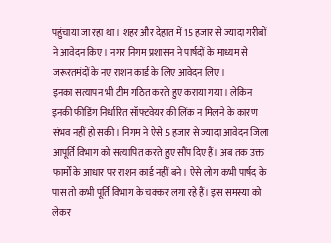पहुंचाया जा रहा था। शहर और देहात में 15 हजार से ज्यादा गरीबों ने आवेदन किए। नगर निगम प्रशासन ने पार्षदों के माध्यम से जरूरतमंदों के नए राशन कार्ड के लिए आवेदन लिए।
इनका सत्यापन भी टीम गठित करते हुए कराया गया। लेकिन इनकी फीडिंग निर्धारित सॉफ्टवेयर की लिंक न मिलने के कारण संभव नहीं हो सकी। निगम ने ऐसे 5 हजार से ज्यादा आवेदन जिला आपूर्ति विभाग को सत्यापित करते हुए सौंप दिए हैं। अब तक उक्त फार्मों के आधार पर राशन कार्ड नहीं बने। ऐसे लोग कभी पार्षद के पास तो कभी पूर्ति विभाग के चक्कर लगा रहे हैं। इस समस्या को लेकर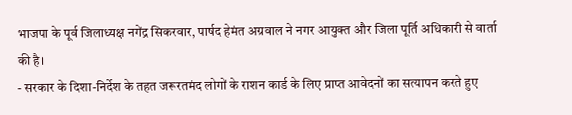भाजपा के पूर्व जिलाध्यक्ष नगेंद्र सिकरवार, पार्षद हेमंत अग्रवाल ने नगर आयुक्त और जिला पूर्ति अधिकारी से वार्ता की है।
- सरकार के दिशा-निर्देश के तहत जरूरतमंद लोगों के राशन कार्ड के लिए प्राप्त आवेदनों का सत्यापन करते हुए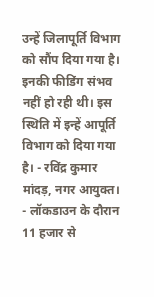उन्हें जिलापूर्ति विभाग को सौंप दिया गया है। इनकी फीडिंग संभव नहीं हो रही थी। इस स्थिति में इन्हें आपूर्ति विभाग को दिया गया है। - रविंद्र कुमार मांदड़, नगर आयुक्त।
- लॉकडाउन के दौरान 11 हजार से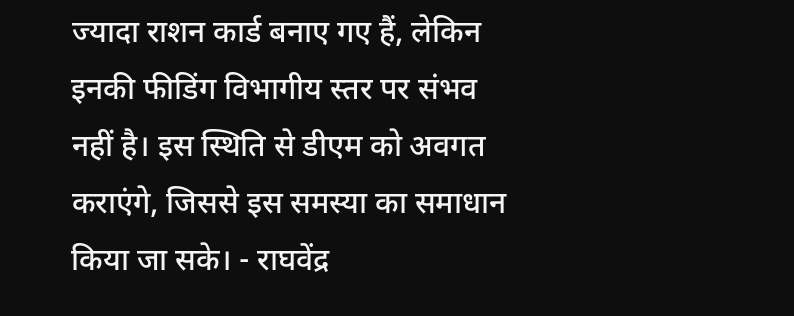ज्यादा राशन कार्ड बनाए गए हैं, लेकिन इनकी फीडिंग विभागीय स्तर पर संभव नहीं है। इस स्थिति से डीएम को अवगत कराएंगे, जिससे इस समस्या का समाधान किया जा सके। - राघवेंद्र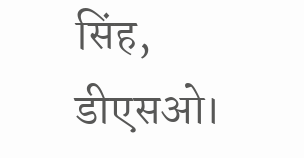सिंह, डीएसओ।